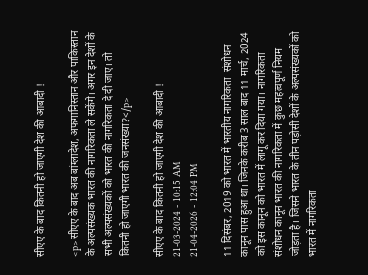सीएए के बाद कितनी हो जाएगी देश की आबादी !

<p>सीएए के बाद अब बांग्लादेश, अफगानिस्तान और पाकिस्तान के अल्पसंख्यक भारत की नागरिकता ले सकेंगे। अगर इन देशों के सभी अल्पसंख्यकों को भारत की नागरिकता दे दी जाए। तो कितनी हो जाएगी भारत की जनसंख्या?</p>

सीएए के बाद कितनी हो जाएगी देश की आबादी !
21-03-2024 - 10:15 AM
21-04-2026 - 12:04 PM

11 दिसंबर, 2019 को भारत में भारतीय नागरिकता  संशोधन कानून पास हुआ था। जिनके करीब 3 साल बाद 11 मार्च, 2024 को इस कानून को भारत में लागू कर दिया गया। नागरिकता संशोधन कानून भारत की नागरिकता में कुछ महत्वपूर्ण नियम जोड़ता है। जिसने भारत के तीन पड़ोसी देशों के अल्पसंख्यकों को भारत में नागरिकता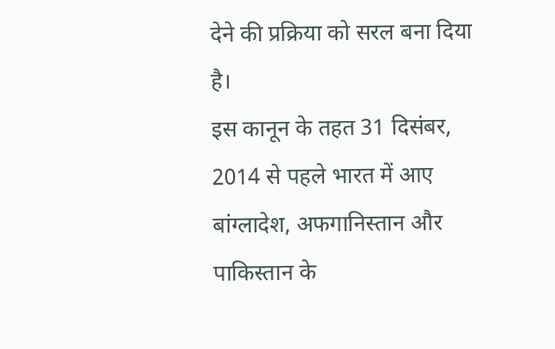देने की प्रक्रिया को सरल बना दिया है।
इस कानून के तहत 31 दिसंबर, 2014 से पहले भारत में आए बांग्लादेश, अफगानिस्तान और पाकिस्तान के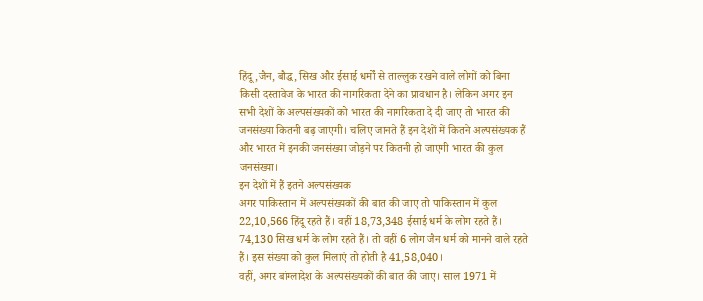हिंदू,जैन, बौद्ध, सिख और ईसाई धर्मों से ताल्लुक रखने वाले लोगों को बिना किसी दस्तावेज के भारत की नागरिकता देने का प्रावधान है। लेकिन अगर इन सभी देशों के अल्पसंख्यकों को भारत की नागरिकता दे दी जाए तो भारत की जनसंख्या कितनी बढ़ जाएगी। चलिए जानते हैं इन देशों में कितने अल्पसंख्यक हैं और भारत में इनकी जनसंख्या जोड़ने पर कितनी हो जाएगी भारत की कुल जनसंख्या।
इन देशों में हैं इतने अल्पसंख्यक
अगर पाकिस्तान में अल्पसंख्यकों की बात की जाए तो पाकिस्तान में कुल 22,10,566 हिंदू रहते हैं। वहीं 18,73,348 ईसाई धर्म के लोग रहते हैं। 74,130 सिख धर्म के लोग रहते हैं। तो वहीं 6 लोग जैन धर्म को मानने वाले रहते हैं। इस संख्या को कुल मिलाएं तो होती है 41,58,040।
वहीं, अगर बांग्लादेश के अल्पसंख्यकों की बात की जाए। साल 1971 में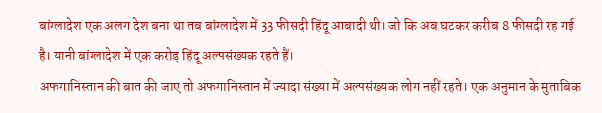बांग्लादेश एक अलग देश बना था तब बांग्लादेश में 33 फीसदी हिंदू आबादी थी। जो कि अब घटकर करीब 8 फीसदी रह गई है। यानी बांग्लादेश में एक करोड़ हिंदू अल्पसंख्यक रहते हैं।
अफगानिस्तान की बात की जाए तो अफगानिस्तान में ज्यादा संख्या में अल्पसंख्यक लोग नहीं रहते। एक अनुमान के मुताबिक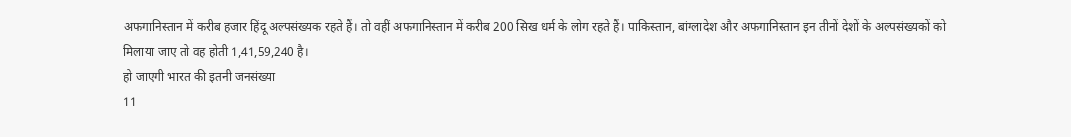अफगानिस्तान में करीब हजार हिंदू अल्पसंख्यक रहते हैं। तो वहीं अफगानिस्तान में करीब 200 सिख धर्म के लोग रहते हैं। पाकिस्तान, बांग्लादेश और अफगानिस्तान इन तीनों देशों के अल्पसंख्यकों को मिलाया जाए तो वह होती 1,41,59,240 है।
हो जाएगी भारत की इतनी जनसंख्या
11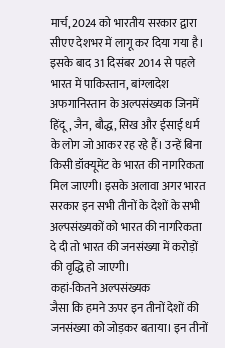मार्च, 2024 को भारतीय सरकार द्वारा सीएए देशभर में लागू कर दिया गया है। इसके बाद 31 दिसंबर 2014 से पहले भारत में पाकिस्तान, बांग्लादेश अफगानिस्तान के अल्पसंख्यक जिनमें हिंदू, जैन, बौद्ध, सिख और ईसाई धर्म के लोग जो आकर रह रहे हैं। उन्हें बिना किसी डॉक्यूमेंट के भारत की नागरिकता मिल जाएगी। इसके अलावा अगर भारत सरकार इन सभी तीनों के देशों के सभी अल्पसंख्यकों को भारत की नागरिकता दे दी तो भारत की जनसंख्या में करोड़ों की वृद्धि हो जाएगी।
कहां-कितने अल्पसंख्यक
जैसा कि हमने ऊपर इन तीनों देशों की जनसंख्या को जोड़कर बताया। इन तीनों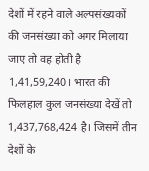देशों में रहने वाले अल्पसंख्यकों की जनसंख्या को अगर मिलाया जाए तो वह होती है 1,41,59,240। भारत की फिलहाल कुल जनसंख्या देखें तो 1,437,768,424 है। जिसमें तीन देशों के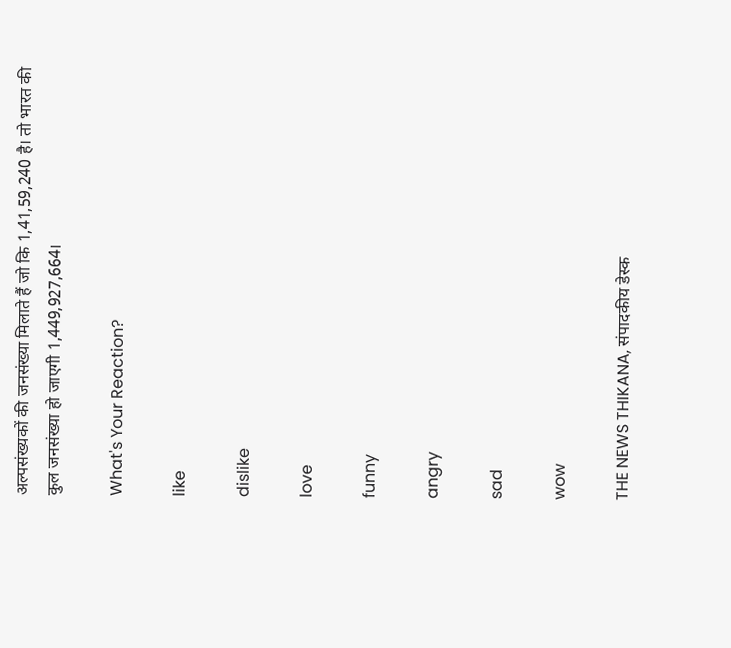अल्पसंख्यकों की जनसंख्या मिलाते हैं जो कि 1,41,59,240 है। तो भारत की कुल जनसंख्या हो जाएगी 1,449,927,664।

What's Your Reaction?

like

dislike

love

funny

angry

sad

wow

THE NEWS THIKANA, संपादकीय डेस्क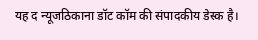यह द न्यूजठिकाना डॉट कॉम की संपादकीय डेस्क है।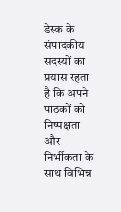डेस्क के संपादकीय सदस्यों का प्रयास रहता है कि अपने पाठकों को निष्पक्षता और निर्भीकता के साथ विभिन्न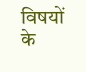विषयों के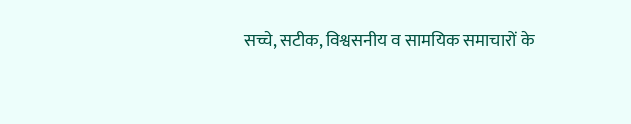सच्चे, सटीक, विश्वसनीय व सामयिक समाचारों के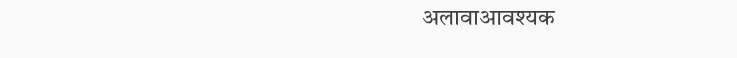अलावाआवश्यक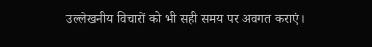उल्लेखनीय विचारों को भी सही समय पर अवगत कराएं।